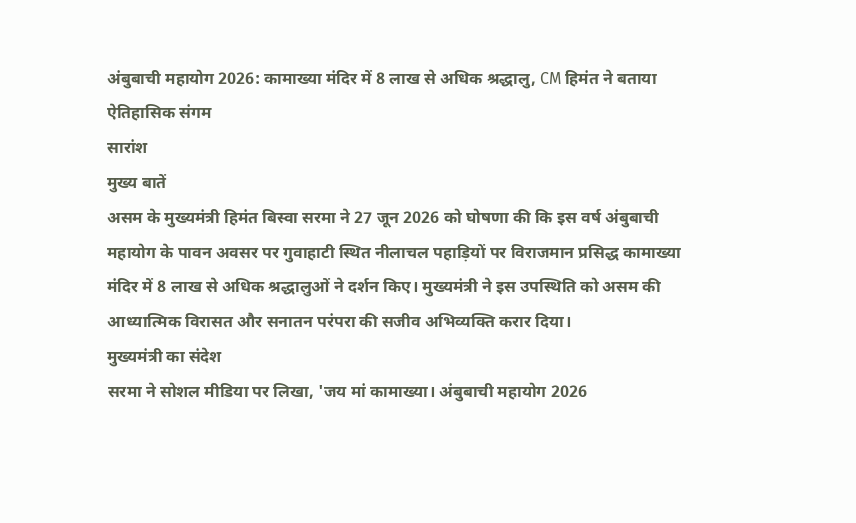अंबुबाची महायोग 2026: कामाख्या मंदिर में 8 लाख से अधिक श्रद्धालु, CM हिमंत ने बताया ऐतिहासिक संगम
सारांश
मुख्य बातें
असम के मुख्यमंत्री हिमंत बिस्वा सरमा ने 27 जून 2026 को घोषणा की कि इस वर्ष अंबुबाची महायोग के पावन अवसर पर गुवाहाटी स्थित नीलाचल पहाड़ियों पर विराजमान प्रसिद्ध कामाख्या मंदिर में 8 लाख से अधिक श्रद्धालुओं ने दर्शन किए। मुख्यमंत्री ने इस उपस्थिति को असम की आध्यात्मिक विरासत और सनातन परंपरा की सजीव अभिव्यक्ति करार दिया।
मुख्यमंत्री का संदेश
सरमा ने सोशल मीडिया पर लिखा, 'जय मां कामाख्या। अंबुबाची महायोग 2026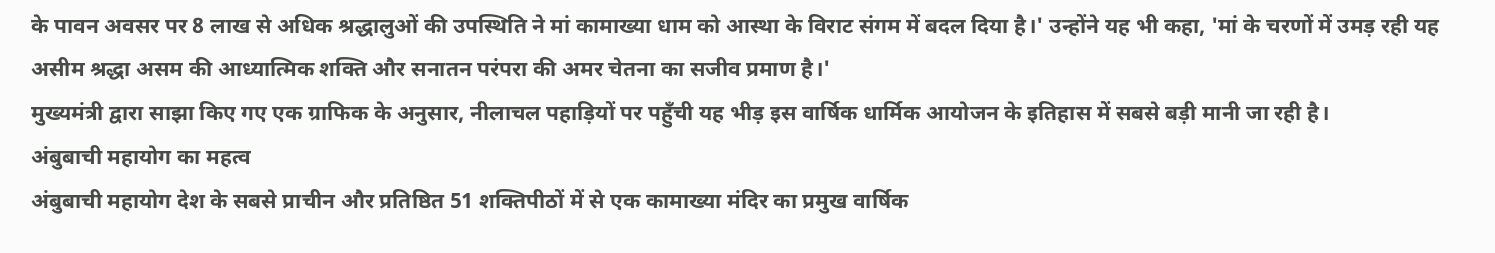के पावन अवसर पर 8 लाख से अधिक श्रद्धालुओं की उपस्थिति ने मां कामाख्या धाम को आस्था के विराट संगम में बदल दिया है।' उन्होंने यह भी कहा, 'मां के चरणों में उमड़ रही यह असीम श्रद्धा असम की आध्यात्मिक शक्ति और सनातन परंपरा की अमर चेतना का सजीव प्रमाण है।'
मुख्यमंत्री द्वारा साझा किए गए एक ग्राफिक के अनुसार, नीलाचल पहाड़ियों पर पहुँची यह भीड़ इस वार्षिक धार्मिक आयोजन के इतिहास में सबसे बड़ी मानी जा रही है।
अंबुबाची महायोग का महत्व
अंबुबाची महायोग देश के सबसे प्राचीन और प्रतिष्ठित 51 शक्तिपीठों में से एक कामाख्या मंदिर का प्रमुख वार्षिक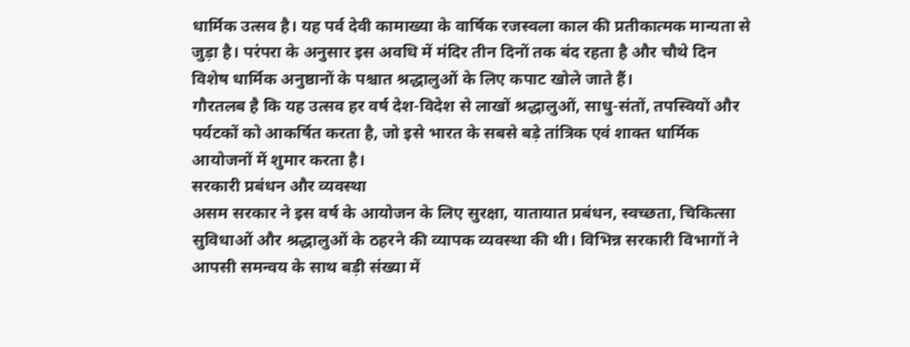धार्मिक उत्सव है। यह पर्व देवी कामाख्या के वार्षिक रजस्वला काल की प्रतीकात्मक मान्यता से जुड़ा है। परंपरा के अनुसार इस अवधि में मंदिर तीन दिनों तक बंद रहता है और चौथे दिन विशेष धार्मिक अनुष्ठानों के पश्चात श्रद्धालुओं के लिए कपाट खोले जाते हैं।
गौरतलब है कि यह उत्सव हर वर्ष देश-विदेश से लाखों श्रद्धालुओं, साधु-संतों, तपस्वियों और पर्यटकों को आकर्षित करता है, जो इसे भारत के सबसे बड़े तांत्रिक एवं शाक्त धार्मिक आयोजनों में शुमार करता है।
सरकारी प्रबंधन और व्यवस्था
असम सरकार ने इस वर्ष के आयोजन के लिए सुरक्षा, यातायात प्रबंधन, स्वच्छता, चिकित्सा सुविधाओं और श्रद्धालुओं के ठहरने की व्यापक व्यवस्था की थी। विभिन्न सरकारी विभागों ने आपसी समन्वय के साथ बड़ी संख्या में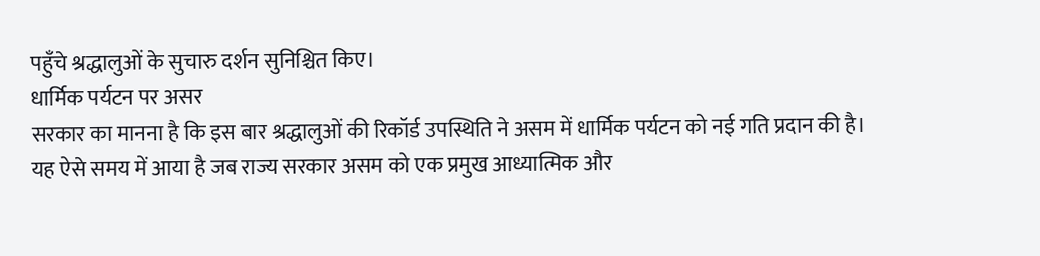पहुँचे श्रद्धालुओं के सुचारु दर्शन सुनिश्चित किए।
धार्मिक पर्यटन पर असर
सरकार का मानना है कि इस बार श्रद्धालुओं की रिकॉर्ड उपस्थिति ने असम में धार्मिक पर्यटन को नई गति प्रदान की है। यह ऐसे समय में आया है जब राज्य सरकार असम को एक प्रमुख आध्यात्मिक और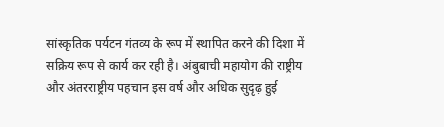सांस्कृतिक पर्यटन गंतव्य के रूप में स्थापित करने की दिशा में सक्रिय रूप से कार्य कर रही है। अंबुबाची महायोग की राष्ट्रीय और अंतरराष्ट्रीय पहचान इस वर्ष और अधिक सुदृढ़ हुई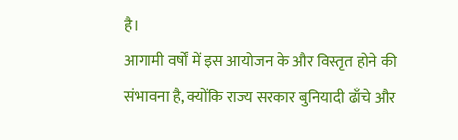है।
आगामी वर्षों में इस आयोजन के और विस्तृत होने की संभावना है, क्योंकि राज्य सरकार बुनियादी ढाँचे और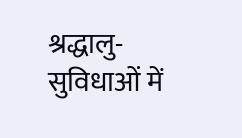श्रद्धालु-सुविधाओं में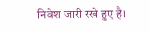निवेश जारी रखे हुए है।